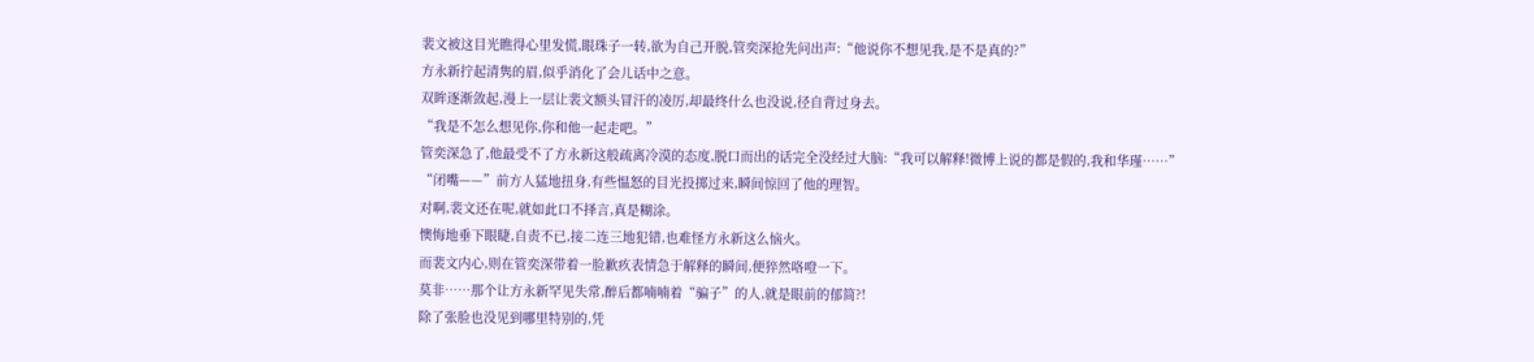裴文被这目光瞧得心里发慌,眼珠子一转,欲为自己开脱,管奕深抢先问出声:“他说你不想见我,是不是真的?”
方永新拧起清隽的眉,似乎消化了会儿话中之意。
双眸逐渐敛起,漫上一层让裴文额头冒汗的凌厉,却最终什么也没说,径自背过身去。
“我是不怎么想见你,你和他一起走吧。”
管奕深急了,他最受不了方永新这般疏离冷漠的态度,脱口而出的话完全没经过大脑:“我可以解释!微博上说的都是假的,我和华瑾……”
“闭嘴——”前方人猛地扭身,有些愠怒的目光投掷过来,瞬间惊回了他的理智。
对啊,裴文还在呢,就如此口不择言,真是糊涂。
懊悔地垂下眼睫,自责不已,接二连三地犯错,也难怪方永新这么恼火。
而裴文内心,则在管奕深带着一脸歉疚表情急于解释的瞬间,便猝然咯噔一下。
莫非……那个让方永新罕见失常,醉后都喃喃着“骗子”的人,就是眼前的郁简?!
除了张脸也没见到哪里特别的,凭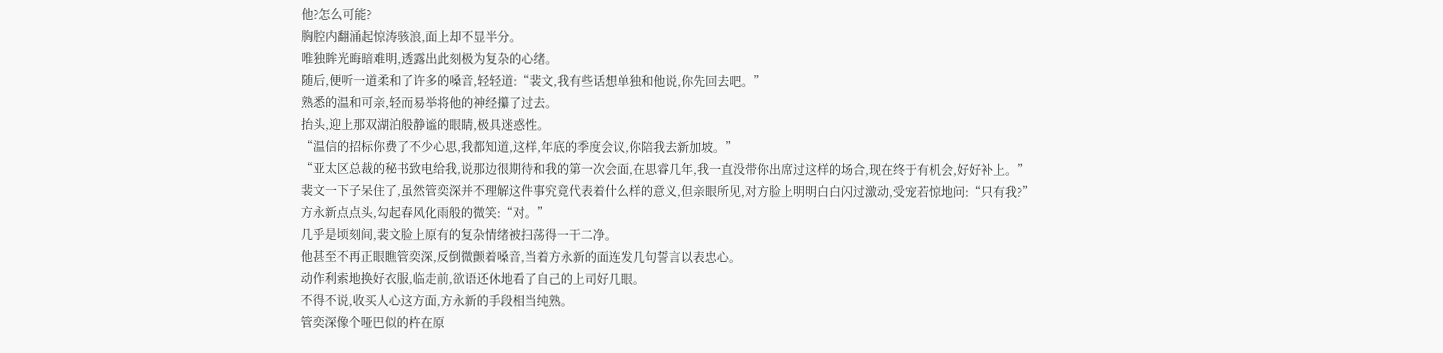他?怎么可能?
胸腔内翻涌起惊涛骇浪,面上却不显半分。
唯独眸光晦暗难明,透露出此刻极为复杂的心绪。
随后,便听一道柔和了许多的嗓音,轻轻道:“裴文,我有些话想单独和他说,你先回去吧。”
熟悉的温和可亲,轻而易举将他的神经攥了过去。
抬头,迎上那双湖泊般静谧的眼睛,极具迷惑性。
“温信的招标你费了不少心思,我都知道,这样,年底的季度会议,你陪我去新加坡。”
“亚太区总裁的秘书致电给我,说那边很期待和我的第一次会面,在思睿几年,我一直没带你出席过这样的场合,现在终于有机会,好好补上。”
裴文一下子呆住了,虽然管奕深并不理解这件事究竟代表着什么样的意义,但亲眼所见,对方脸上明明白白闪过激动,受宠若惊地问:“只有我?”
方永新点点头,勾起春风化雨般的微笑:“对。”
几乎是顷刻间,裴文脸上原有的复杂情绪被扫荡得一干二净。
他甚至不再正眼瞧管奕深,反倒微颤着嗓音,当着方永新的面连发几句誓言以表忠心。
动作利索地换好衣服,临走前,欲语还休地看了自己的上司好几眼。
不得不说,收买人心这方面,方永新的手段相当纯熟。
管奕深像个哑巴似的杵在原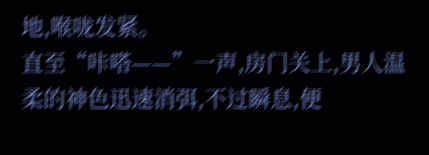地,喉咙发紧。
直至“咔嗒——”一声,房门关上,男人温柔的神色迅速消弭,不过瞬息,便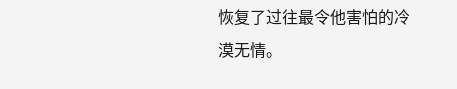恢复了过往最令他害怕的冷漠无情。